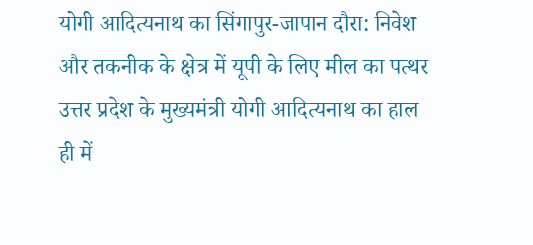योगी आदित्यनाथ का सिंगापुर-जापान दौरा: निवेश और तकनीक के क्षेत्र में यूपी के लिए मील का पत्थर
उत्तर प्रदेश के मुख्यमंत्री योगी आदित्यनाथ का हाल ही में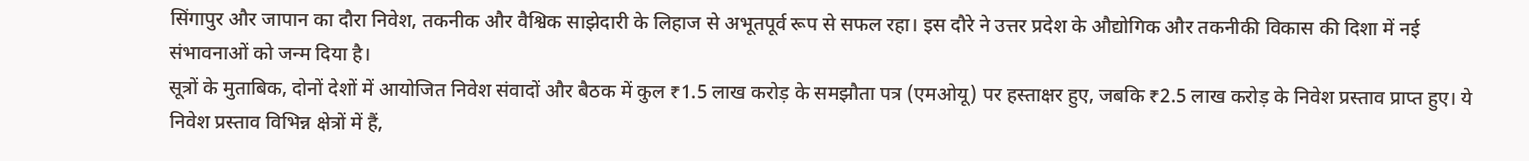सिंगापुर और जापान का दौरा निवेश, तकनीक और वैश्विक साझेदारी के लिहाज से अभूतपूर्व रूप से सफल रहा। इस दौरे ने उत्तर प्रदेश के औद्योगिक और तकनीकी विकास की दिशा में नई संभावनाओं को जन्म दिया है।
सूत्रों के मुताबिक, दोनों देशों में आयोजित निवेश संवादों और बैठक में कुल ₹1.5 लाख करोड़ के समझौता पत्र (एमओयू) पर हस्ताक्षर हुए, जबकि ₹2.5 लाख करोड़ के निवेश प्रस्ताव प्राप्त हुए। ये निवेश प्रस्ताव विभिन्न क्षेत्रों में हैं,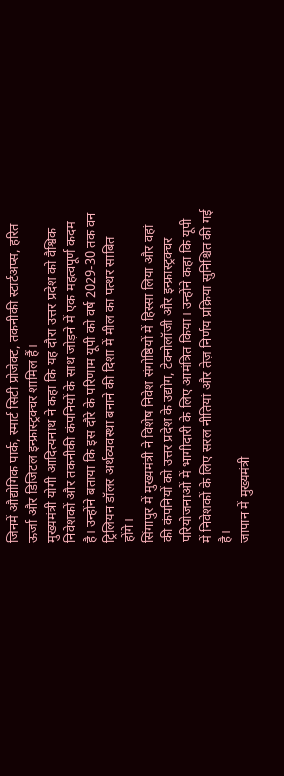जिनमें औद्योगिक पार्क, स्मार्ट सिटी प्रोजेक्ट, तकनीकी स्टार्टअप्स, हरित ऊर्जा और डिजिटल इन्फ्रास्ट्रक्चर शामिल हैं।
मुख्यमंत्री योगी आदित्यनाथ ने कहा कि यह दौरा उत्तर प्रदेश को वैश्विक निवेशकों और तकनीकी कंपनियों के साथ जोड़ने में एक महत्वपूर्ण कदम है। उन्होंने बताया कि इस दौरे के परिणाम यूपी को वर्ष 2029-30 तक वन ट्रिलियन डॉलर अर्थव्यवस्था बनाने की दिशा में मील का पत्थर साबित होंगे।
सिंगापुर में मुख्यमंत्री ने विशेष निवेश संगोष्ठियों में हिस्सा लिया और वहां की कंपनियों को उत्तर प्रदेश के उद्योग, टेक्नोलॉजी और इन्फ्रास्ट्रक्चर परियोजनाओं में भागीदारी के लिए आमंत्रित किया। उन्होंने कहा कि यूपी में निवेशकों के लिए सरल नीतियां और तेज़ निर्णय प्रक्रिया सुनिश्चित की गई है।
जापान में मुख्यमंत्री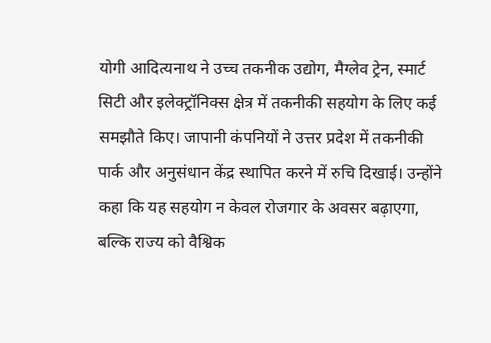योगी आदित्यनाथ ने उच्च तकनीक उद्योग, मैग्लेव ट्रेन, स्मार्ट सिटी और इलेक्ट्रॉनिक्स क्षेत्र में तकनीकी सहयोग के लिए कई समझौते किए। जापानी कंपनियों ने उत्तर प्रदेश में तकनीकी पार्क और अनुसंधान केंद्र स्थापित करने में रुचि दिखाई। उन्होंने कहा कि यह सहयोग न केवल रोजगार के अवसर बढ़ाएगा, बल्कि राज्य को वैश्विक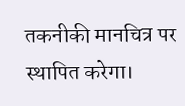तकनीकी मानचित्र पर स्थापित करेगा।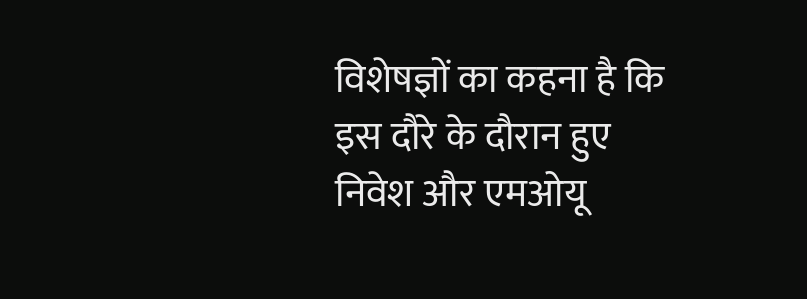विशेषज्ञों का कहना है कि इस दौरे के दौरान हुए निवेश और एमओयू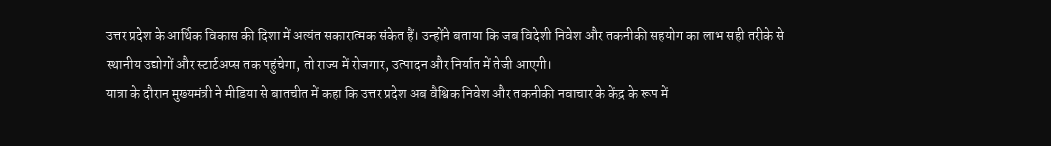उत्तर प्रदेश के आर्थिक विकास की दिशा में अत्यंत सकारात्मक संकेत हैं। उन्होंने बताया कि जब विदेशी निवेश और तकनीकी सहयोग का लाभ सही तरीके से स्थानीय उद्योगों और स्टार्टअप्स तक पहुंचेगा, तो राज्य में रोजगार, उत्पादन और निर्यात में तेजी आएगी।
यात्रा के दौरान मुख्यमंत्री ने मीडिया से बातचीत में कहा कि उत्तर प्रदेश अब वैश्विक निवेश और तकनीकी नवाचार के केंद्र के रूप में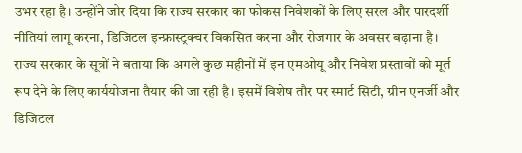उभर रहा है। उन्होंने जोर दिया कि राज्य सरकार का फोकस निवेशकों के लिए सरल और पारदर्शी नीतियां लागू करना, डिजिटल इन्फ्रास्ट्रक्चर विकसित करना और रोजगार के अवसर बढ़ाना है।
राज्य सरकार के सूत्रों ने बताया कि अगले कुछ महीनों में इन एमओयू और निवेश प्रस्तावों को मूर्त रूप देने के लिए कार्ययोजना तैयार की जा रही है। इसमें विशेष तौर पर स्मार्ट सिटी, ग्रीन एनर्जी और डिजिटल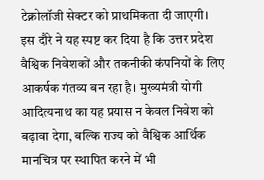टेक्नोलॉजी सेक्टर को प्राथमिकता दी जाएगी।
इस दौरे ने यह स्पष्ट कर दिया है कि उत्तर प्रदेश वैश्विक निवेशकों और तकनीकी कंपनियों के लिए आकर्षक गंतव्य बन रहा है। मुख्यमंत्री योगी आदित्यनाथ का यह प्रयास न केवल निवेश को बढ़ावा देगा, बल्कि राज्य को वैश्विक आर्थिक मानचित्र पर स्थापित करने में भी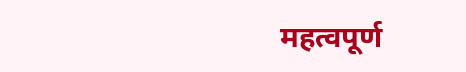महत्वपूर्ण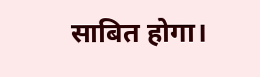साबित होगा।